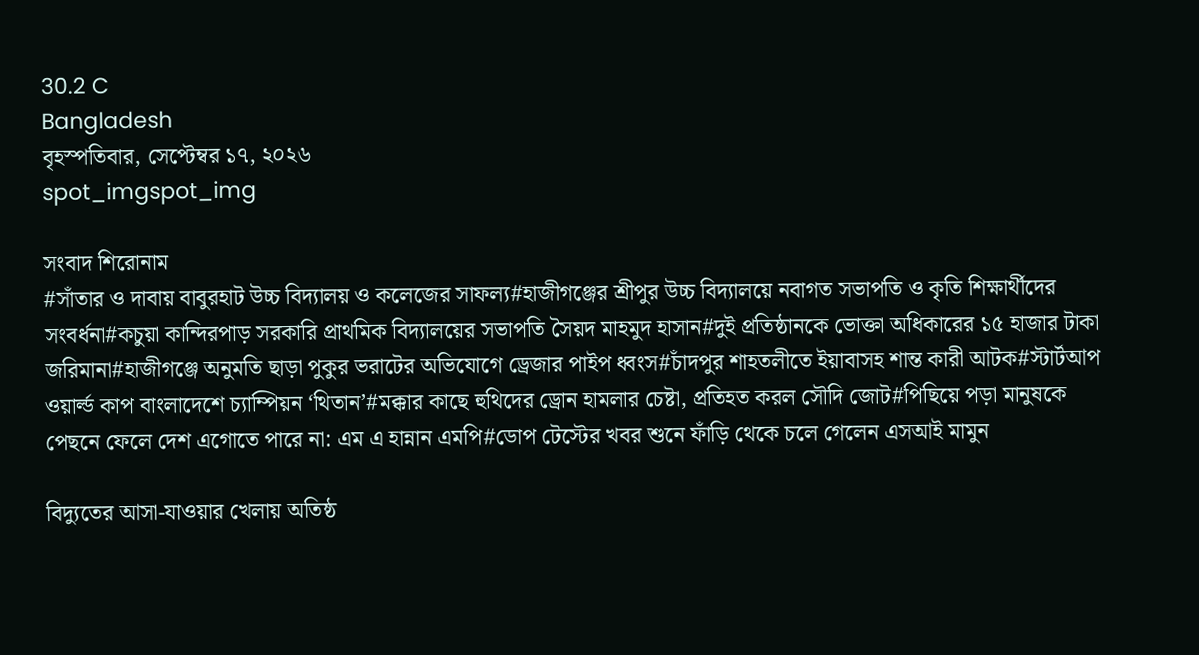30.2 C
Bangladesh
বৃহস্পতিবার, সেপ্টেম্বর ১৭, ২০২৬
spot_imgspot_img

সংবাদ শিরোনাম
#সাঁতার ও দাবায় বাবুরহাট উচ্চ বিদ্যালয় ও কলেজের সাফল্য#হাজীগঞ্জের শ্রীপুর উচ্চ বিদ্যালয়ে নবাগত সভাপতি ও কৃতি শিক্ষার্থীদের সংবর্ধনা#কচুয়া কান্দিরপাড় সরকারি প্রাথমিক বিদ্যালয়ের সভাপতি সৈয়দ মাহমুদ হাসান#দুই প্রতিষ্ঠানকে ভোক্তা অধিকারের ১৫ হাজার টাকা জরিমানা#হাজীগঞ্জে অনুমতি ছাড়া পুকুর ভরাটের অভিযোগে ড্রেজার পাইপ ধ্বংস#চাঁদপুর শাহতলীতে ইয়াবাসহ শান্ত কারী আটক#স্টার্টআপ ওয়ার্ল্ড কাপ বাংলাদেশে চ্যাম্পিয়ন ‘থিতান’#মক্কার কাছে হুথিদের ড্রোন হামলার চেষ্টা, প্রতিহত করল সৌদি জোট#পিছিয়ে পড়া মানুষকে পেছনে ফেলে দেশ এগোতে পারে না: এম এ হান্নান এমপি#ডোপ টেস্টের খবর শুনে ফাঁড়ি থেকে চলে গেলেন এসআই মামুন

বিদ্যুতের আসা-যাওয়ার খেলায় অতিষ্ঠ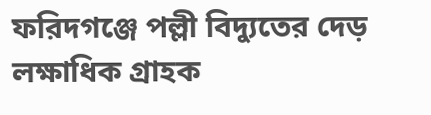ফরিদগঞ্জে পল্লী বিদ্যুতের দেড় লক্ষাধিক গ্রাহক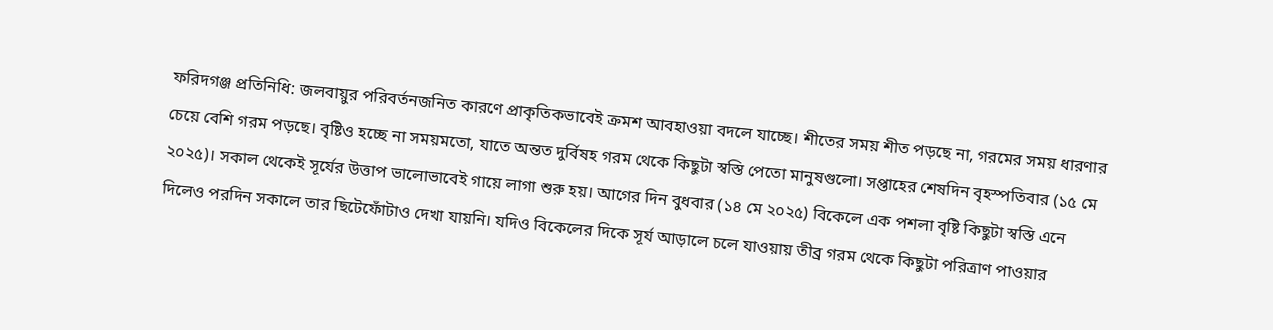ফরিদগঞ্জ প্রতিনিধি: জলবায়ুর পরিবর্তনজনিত কারণে প্রাকৃতিকভাবেই ক্রমশ আবহাওয়া বদলে যাচ্ছে। শীতের সময় শীত পড়ছে না, গরমের সময় ধারণার চেয়ে বেশি গরম পড়ছে। বৃষ্টিও হচ্ছে না সময়মতো, যাতে অন্তত দুর্বিষহ গরম থেকে কিছুটা স্বস্তি পেতো মানুষগুলো। সপ্তাহের শেষদিন বৃহস্পতিবার (১৫ মে ২০২৫)। সকাল থেকেই সূর্যের উত্তাপ ভালোভাবেই গায়ে লাগা শুরু হয়। আগের দিন বুধবার (১৪ মে ২০২৫) বিকেলে এক পশলা বৃষ্টি কিছুটা স্বস্তি এনে দিলেও পরদিন সকালে তার ছিটেফোঁটাও দেখা যায়নি। যদিও বিকেলের দিকে সূর্য আড়ালে চলে যাওয়ায় তীব্র গরম থেকে কিছুটা পরিত্রাণ পাওয়ার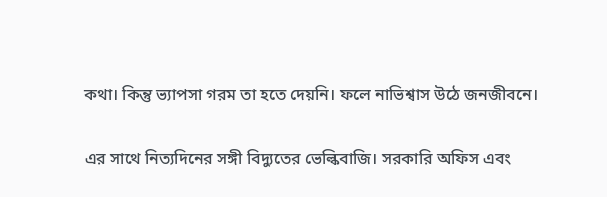কথা। কিন্তু ভ্যাপসা গরম তা হতে দেয়নি। ফলে নাভিশ্বাস উঠে জনজীবনে।

এর সাথে নিত্যদিনের সঙ্গী বিদ্যুতের ভেল্কিবাজি। সরকারি অফিস এবং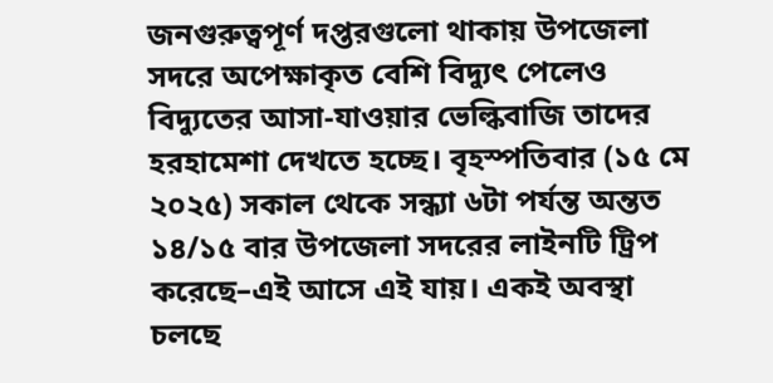জনগুরুত্বপূর্ণ দপ্তরগুলো থাকায় উপজেলা সদরে অপেক্ষাকৃত বেশি বিদ্যুৎ পেলেও বিদ্যুতের আসা-যাওয়ার ভেল্কিবাজি তাদের হরহামেশা দেখতে হচ্ছে। বৃহস্পতিবার (১৫ মে ২০২৫) সকাল থেকে সন্ধ্যা ৬টা পর্যন্ত অন্তত ১৪/১৫ বার উপজেলা সদরের লাইনটি ট্রিপ করেছে–এই আসে এই যায়। একই অবস্থা চলছে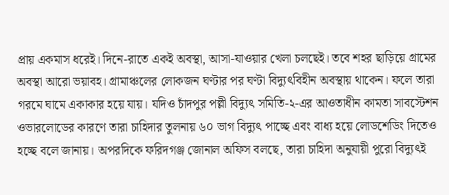প্রায় একমাস ধরেই। দিনে-রাতে একই অবস্থা, আসা-যাওয়ার খেলা চলছেই। তবে শহর ছাড়িয়ে গ্রামের অবস্থা আরো ভয়াবহ। গ্রামাঞ্চলের লোকজন ঘণ্টার পর ঘণ্টা বিদ্যুৎবিহীন অবস্থায় থাকেন। ফলে তারা গরমে ঘামে একাকার হয়ে যায়। যদিও চাঁদপুর পল্লী বিদ্যুৎ সমিতি-২-এর আওতাধীন কামতা সাবস্টেশন ওভারলোডের কারণে তারা চাহিদার তুলনায় ৬০ ভাগ বিদ্যুৎ পাচ্ছে এবং বাধ্য হয়ে লোডশেডিং দিতেও হচ্ছে বলে জানায়। অপরদিকে ফরিদগঞ্জ জোনাল অফিস বলছে, তারা চাহিদা অনুযায়ী পুরো বিদ্যুৎই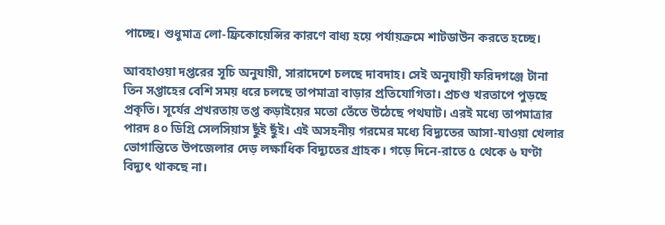পাচ্ছে। শুধুমাত্র লো-ফ্রিকোয়েন্সির কারণে বাধ্য হয়ে পর্যায়ক্রমে শাটডাউন করতে হচ্ছে।

আবহাওয়া দপ্তরের সূচি অনুযায়ী, সারাদেশে চলছে দাবদাহ। সেই অনুযায়ী ফরিদগঞ্জে টানা তিন সপ্তাহের বেশি সময় ধরে চলছে তাপমাত্রা বাড়ার প্রতিযোগিতা। প্রচণ্ড খরতাপে পুড়ছে প্রকৃতি। সূর্যের প্রখরতায় তপ্ত কড়াইয়ের মতো তেঁতে উঠেছে পথঘাট। এরই মধ্যে তাপমাত্রার পারদ ৪০ ডিগ্রি সেলসিয়াস ছুঁই ছুঁই। এই অসহনীয় গরমের মধ্যে বিদ্যুতের আসা-যাওয়া খেলার ভোগান্তিতে উপজেলার দেড় লক্ষাধিক বিদ্যুতের গ্রাহক। গড়ে দিনে-রাতে ৫ থেকে ৬ ঘণ্টা বিদ্যুৎ থাকছে না।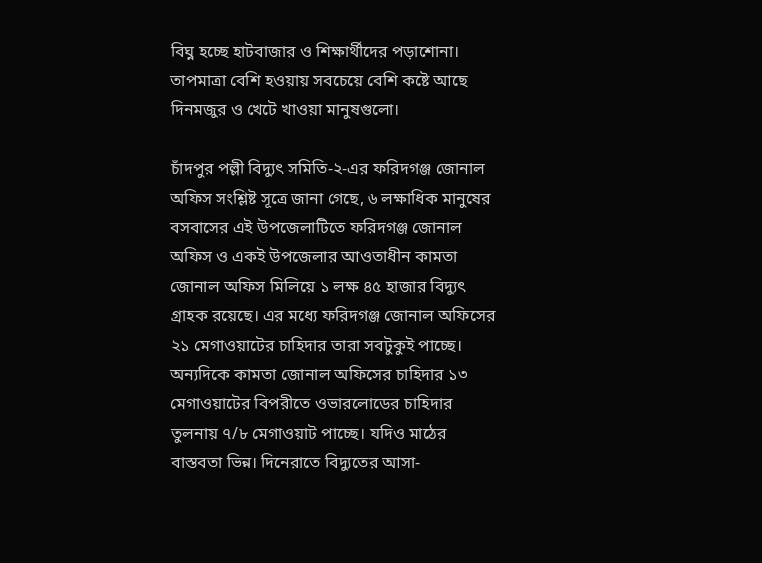বিঘ্ন হচ্ছে হাটবাজার ও শিক্ষার্থীদের পড়াশোনা। তাপমাত্রা বেশি হওয়ায় সবচেয়ে বেশি কষ্টে আছে দিনমজুর ও খেটে খাওয়া মানুষগুলো।

চাঁদপুর পল্লী বিদ্যুৎ সমিতি-২-এর ফরিদগঞ্জ জোনাল অফিস সংশ্লিষ্ট সূত্রে জানা গেছে, ৬ লক্ষাধিক মানুষের বসবাসের এই উপজেলাটিতে ফরিদগঞ্জ জোনাল অফিস ও একই উপজেলার আওতাধীন কামতা জোনাল অফিস মিলিয়ে ১ লক্ষ ৪৫ হাজার বিদ্যুৎ গ্রাহক রয়েছে। এর মধ্যে ফরিদগঞ্জ জোনাল অফিসের ২১ মেগাওয়াটের চাহিদার তারা সবটুকুই পাচ্ছে। অন্যদিকে কামতা জোনাল অফিসের চাহিদার ১৩ মেগাওয়াটের বিপরীতে ওভারলোডের চাহিদার তুলনায় ৭/৮ মেগাওয়াট পাচ্ছে। যদিও মাঠের বাস্তবতা ভিন্ন। দিনেরাতে বিদ্যুতের আসা-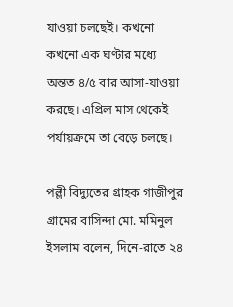যাওয়া চলছেই। কখনো কখনো এক ঘণ্টার মধ্যে অন্তত ৪/৫ বার আসা-যাওয়া করছে। এপ্রিল মাস থেকেই পর্যায়ক্রমে তা বেড়ে চলছে।

পল্লী বিদ্যুতের গ্রাহক গাজীপুর গ্রামের বাসিন্দা মো. মমিনুল ইসলাম বলেন, দিনে-রাতে ২৪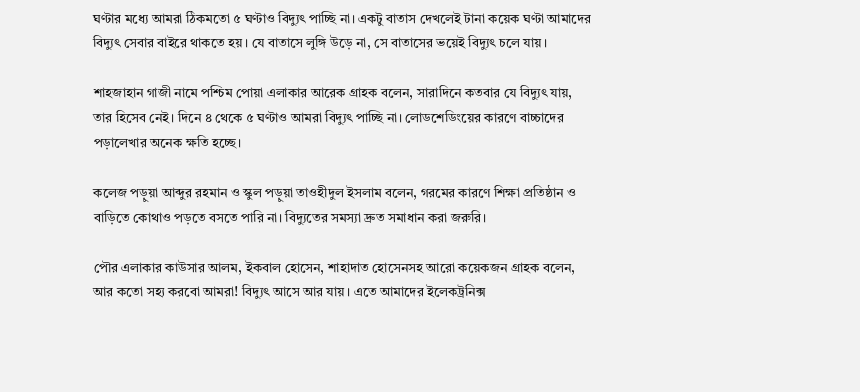ঘণ্টার মধ্যে আমরা ঠিকমতো ৫ ঘণ্টাও বিদ্যুৎ পাচ্ছি না। একটু বাতাস দেখলেই টানা কয়েক ঘণ্টা আমাদের বিদ্যুৎ সেবার বাইরে থাকতে হয়। যে বাতাসে লুঙ্গি উড়ে না, সে বাতাসের ভয়েই বিদ্যুৎ চলে যায়।

শাহজাহান গাজী নামে পশ্চিম পোয়া এলাকার আরেক গ্রাহক বলেন, সারাদিনে কতবার যে বিদ্যুৎ যায়, তার হিসেব নেই। দিনে ৪ থেকে ৫ ঘণ্টাও আমরা বিদ্যুৎ পাচ্ছি না। লোডশেডিংয়ের কারণে বাচ্চাদের পড়ালেখার অনেক ক্ষতি হচ্ছে।

কলেজ পড়ুয়া আব্দুর রহমান ও স্কুল পড়ুয়া তাওহীদুল ইসলাম বলেন, গরমের কারণে শিক্ষা প্রতিষ্ঠান ও বাড়িতে কোথাও পড়তে বসতে পারি না। বিদ্যুতের সমস্যা দ্রুত সমাধান করা জরুরি।

পৌর এলাকার কাউসার আলম, ইকবাল হোসেন, শাহাদাত হোসেনসহ আরো কয়েকজন গ্রাহক বলেন, আর কতো সহ্য করবো আমরা! বিদ্যুৎ আসে আর যায়। এতে আমাদের ইলেকট্রনিক্স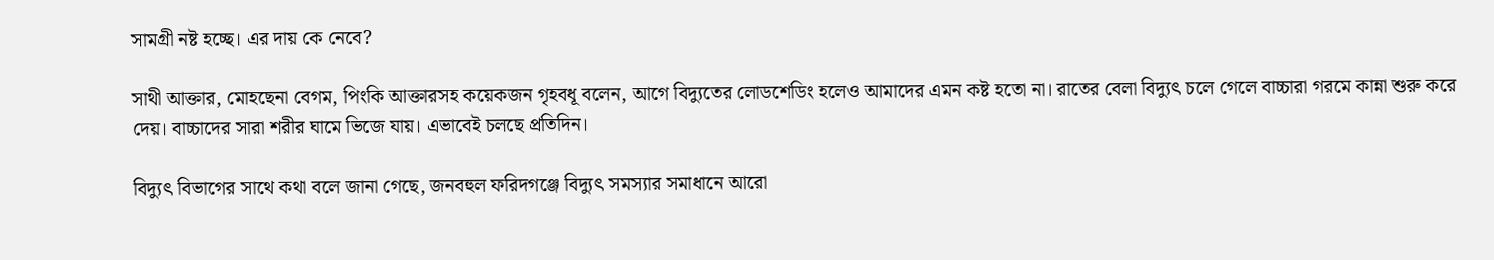সামগ্রী নষ্ট হচ্ছে। এর দায় কে নেবে?

সাথী আক্তার, মোহছেনা বেগম, পিংকি আক্তারসহ কয়েকজন গৃহবধূ বলেন, আগে বিদ্যুতের লোডশেডিং হলেও আমাদের এমন কষ্ট হতো না। রাতের বেলা বিদ্যুৎ চলে গেলে বাচ্চারা গরমে কান্না শুরু করে দেয়। বাচ্চাদের সারা শরীর ঘামে ভিজে যায়। এভাবেই চলছে প্রতিদিন।

বিদ্যুৎ বিভাগের সাথে কথা বলে জানা গেছে, জনবহুল ফরিদগঞ্জে বিদ্যুৎ সমস্যার সমাধানে আরো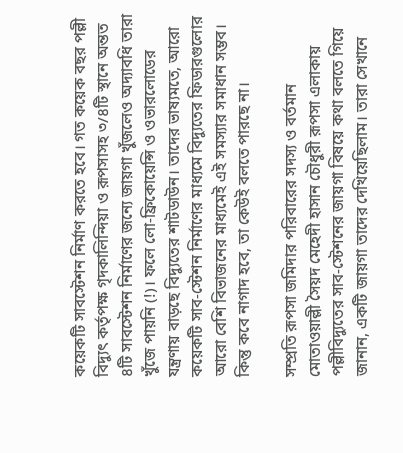কয়েকটি সাবস্টেশন নির্মাণ করতে হবে। গত কয়েক বছর পল্লী বিদ্যুৎ কর্তৃপক্ষ গৃদকালিন্দিয়া ও রূপসাসহ ৩/৪টি স্থানে অন্তত ৪টি সাবস্টেশন নির্মাণের জন্যে জায়গা খুঁজলেও অদ্যাবধি তারা খুঁজে পায়নি (!)। ফলে লো-ফ্রিকোয়েন্সি ও ওভারলোডের যন্ত্রণায় বাড়ছে বিদ্যুতের শাটডাউন। তাদের ভাষ্যমতে, আরো কয়েকটি সাব-স্টেশন নির্মাণের মাধ্যমে বিদ্যুতের ফিডারগুলোর আরো বেশি বিভাজনের মাধ্যমেই এই সমস্যার সমাধান সম্ভব। কিন্তু কবে নাগাদ হবে, তা কেউই বলতে পারছে না।

সম্প্রতি রূপসা জমিদার পরিবারের সদস্য ও বর্তমান মোতাওয়াল্লী সৈয়দ মেহেদী হাসান চৌধুরী রূপসা এলাকায় পল্লীবিদ্যুতের সাব-স্টেশনের জায়গা বিষয়ে কথা বলতে গিয়ে জানান, একটি জায়গা তাদের দেখিয়েছিলাম। তারা সেখানে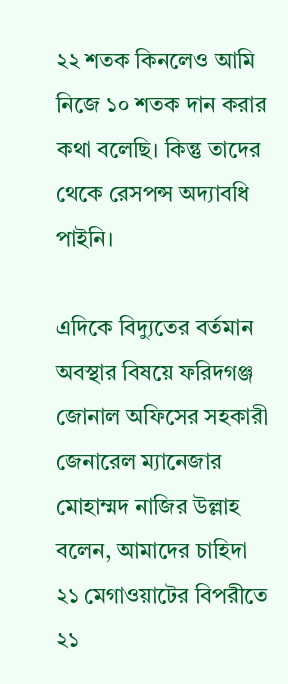২২ শতক কিনলেও আমি নিজে ১০ শতক দান করার কথা বলেছি। কিন্তু তাদের থেকে রেসপন্স অদ্যাবধি পাইনি।

এদিকে বিদ্যুতের বর্তমান অবস্থার বিষয়ে ফরিদগঞ্জ জোনাল অফিসের সহকারী জেনারেল ম্যানেজার মোহাম্মদ নাজির উল্লাহ বলেন, আমাদের চাহিদা ২১ মেগাওয়াটের বিপরীতে ২১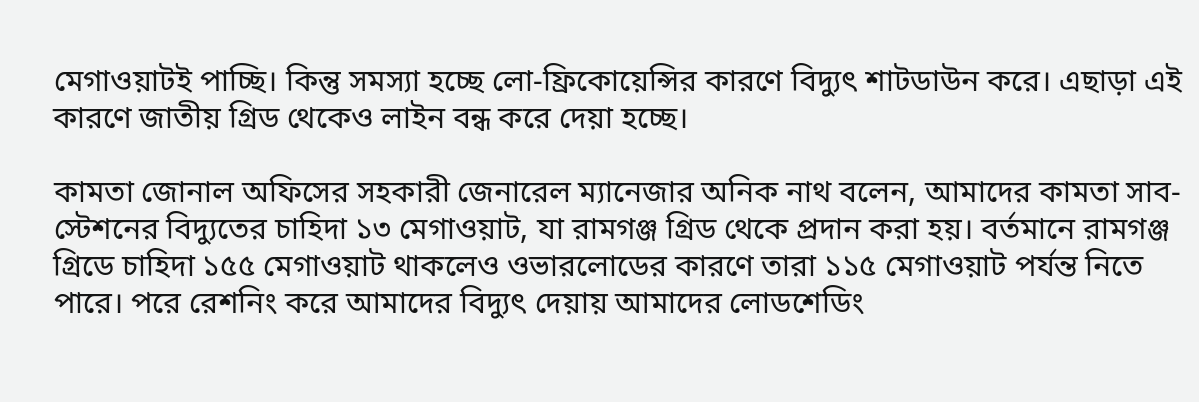মেগাওয়াটই পাচ্ছি। কিন্তু সমস্যা হচ্ছে লো-ফ্রিকোয়েন্সির কারণে বিদ্যুৎ শাটডাউন করে। এছাড়া এই কারণে জাতীয় গ্রিড থেকেও লাইন বন্ধ করে দেয়া হচ্ছে।

কামতা জোনাল অফিসের সহকারী জেনারেল ম্যানেজার অনিক নাথ বলেন, আমাদের কামতা সাব-স্টেশনের বিদ্যুতের চাহিদা ১৩ মেগাওয়াট, যা রামগঞ্জ গ্রিড থেকে প্রদান করা হয়। বর্তমানে রামগঞ্জ গ্রিডে চাহিদা ১৫৫ মেগাওয়াট থাকলেও ওভারলোডের কারণে তারা ১১৫ মেগাওয়াট পর্যন্ত নিতে পারে। পরে রেশনিং করে আমাদের বিদ্যুৎ দেয়ায় আমাদের লোডশেডিং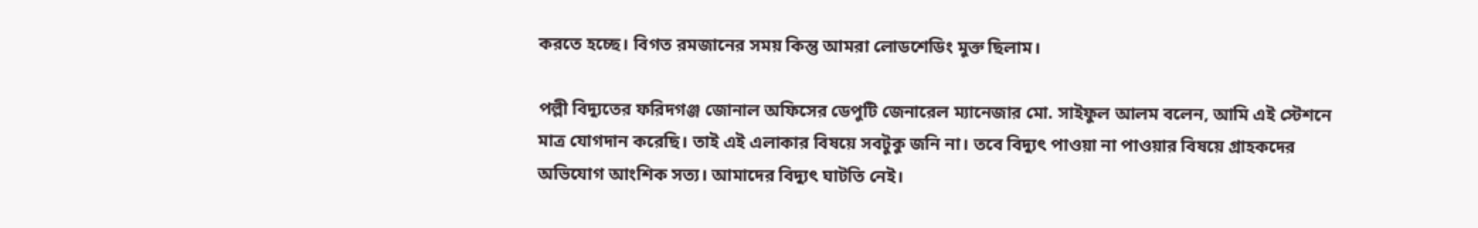করতে হচ্ছে। বিগত রমজানের সময় কিন্তু আমরা লোডশেডিং মুক্ত ছিলাম।

পল্লী বিদ্যুতের ফরিদগঞ্জ জোনাল অফিসের ডেপুটি জেনারেল ম্যানেজার মো. সাইফুল আলম বলেন, আমি এই স্টেশনে মাত্র যোগদান করেছি। তাই এই এলাকার বিষয়ে সবটুকু জনি না। তবে বিদ্যুৎ পাওয়া না পাওয়ার বিষয়ে গ্রাহকদের অভিযোগ আংশিক সত্য। আমাদের বিদ্যুৎ ঘাটতি নেই।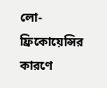লো-ফ্রিকোয়েন্সির কারণে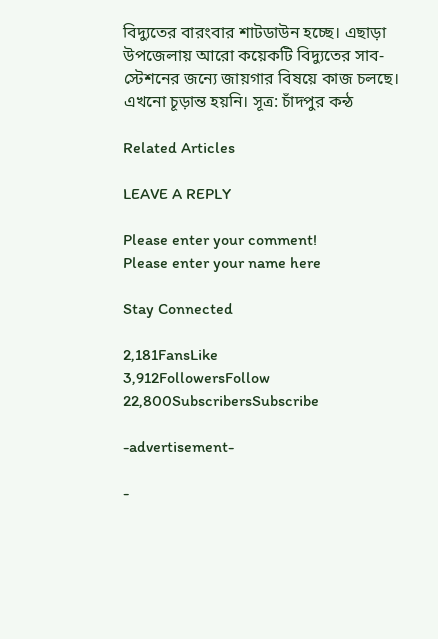বিদ্যুতের বারংবার শাটডাউন হচ্ছে। এছাড়া উপজেলায় আরো কয়েকটি বিদ্যুতের সাব-স্টেশনের জন্যে জায়গার বিষয়ে কাজ চলছে। এখনো চূড়ান্ত হয়নি। সূত্র: চাঁদপুর কন্ঠ

Related Articles

LEAVE A REPLY

Please enter your comment!
Please enter your name here

Stay Connected

2,181FansLike
3,912FollowersFollow
22,800SubscribersSubscribe

-advertisement-

-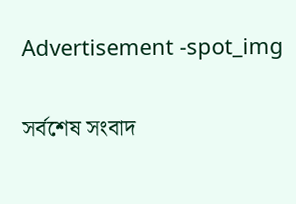Advertisement -spot_img

সর্বশেষ সংবাদ